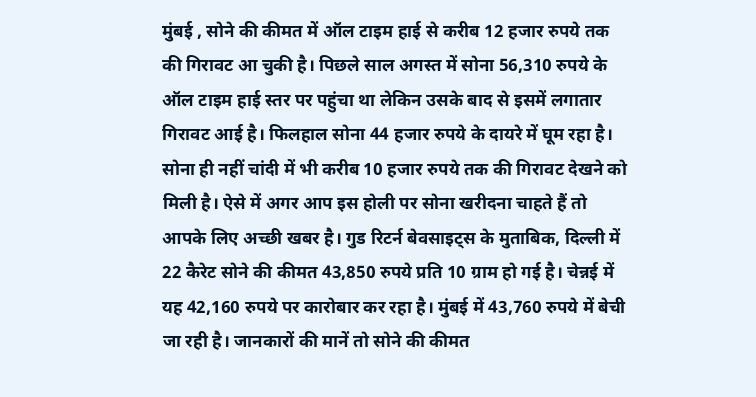मुंबई , सोने की कीमत में ऑल टाइम हाई से करीब 12 हजार रुपये तक की गिरावट आ चुकी है। पिछले साल अगस्त में सोना 56,310 रुपये के ऑल टाइम हाई स्तर पर पहुंचा था लेकिन उसके बाद से इसमें लगातार गिरावट आई है। फिलहाल सोना 44 हजार रुपये के दायरे में घूम रहा है। सोना ही नहीं चांदी में भी करीब 10 हजार रुपये तक की गिरावट देखने को मिली है। ऐसे में अगर आप इस होली पर सोना खरीदना चाहते हैं तो आपके लिए अच्छी खबर है। गुड रिटर्न बेवसाइट्स के मुताबिक, दिल्ली में 22 कैरेट सोने की कीमत 43,850 रुपये प्रति 10 ग्राम हो गई है। चेन्नई में यह 42,160 रुपये पर कारोबार कर रहा है। मुंबई में 43,760 रुपये में बेची जा रही है। जानकारों की मानें तो सोने की कीमत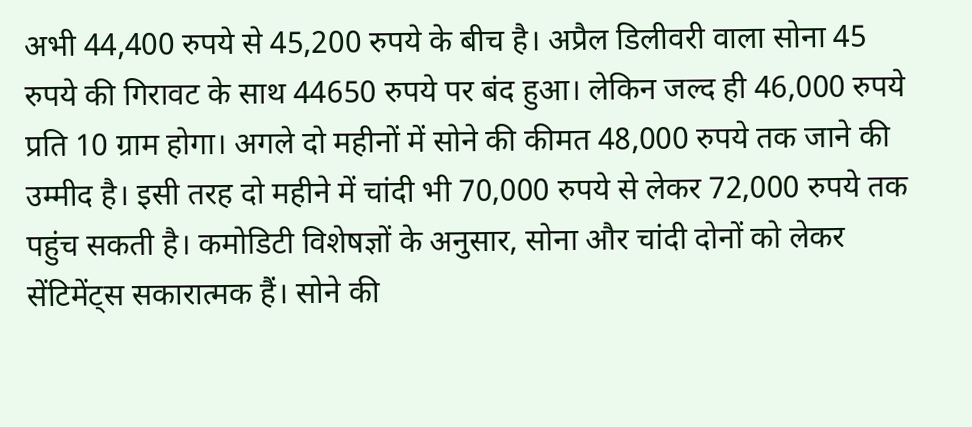अभी 44,400 रुपये से 45,200 रुपये के बीच है। अप्रैल डिलीवरी वाला सोना 45 रुपये की गिरावट के साथ 44650 रुपये पर बंद हुआ। लेकिन जल्द ही 46,000 रुपये प्रति 10 ग्राम होगा। अगले दो महीनों में सोने की कीमत 48,000 रुपये तक जाने की उम्मीद है। इसी तरह दो महीने में चांदी भी 70,000 रुपये से लेकर 72,000 रुपये तक पहुंच सकती है। कमोडिटी विशेषज्ञों के अनुसार, सोना और चांदी दोनों को लेकर सेंटिमेंट्स सकारात्मक हैं। सोने की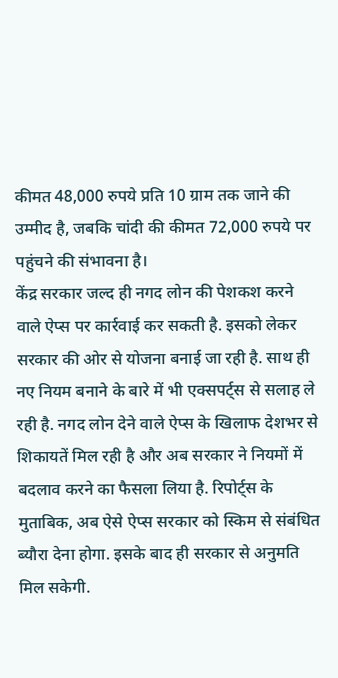कीमत 48,000 रुपये प्रति 10 ग्राम तक जाने की उम्मीद है, जबकि चांदी की कीमत 72,000 रुपये पर पहुंचने की संभावना है।
केंद्र सरकार जल्द ही नगद लोन की पेशकश करने वाले ऐप्स पर कार्रवाई कर सकती है. इसको लेकर सरकार की ओर से योजना बनाई जा रही है. साथ ही नए नियम बनाने के बारे में भी एक्सपर्ट्स से सलाह ले रही है. नगद लोन देने वाले ऐप्स के खिलाफ देशभर से शिकायतें मिल रही है और अब सरकार ने नियमों में बदलाव करने का फैसला लिया है. रिपोर्ट्स के मुताबिक, अब ऐसे ऐप्स सरकार को स्किम से संबंधित ब्यौरा देना होगा. इसके बाद ही सरकार से अनुमति मिल सकेगी.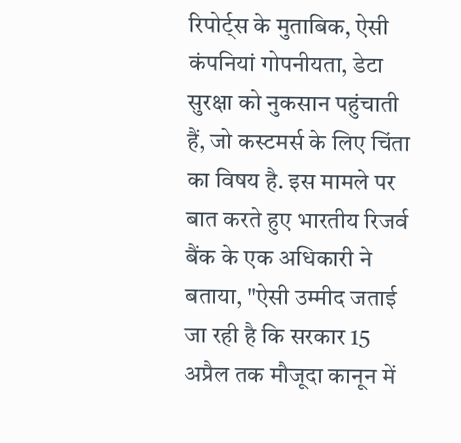रिपोर्ट्स के मुताबिक, ऐसी कंपनियां गोपनीयता, डेटा सुरक्षा को नुकसान पहुंचाती हैं, जो कस्टमर्स के लिए चिंता का विषय है. इस मामले पर बात करते हुए भारतीय रिजर्व बैंक के एक अधिकारी ने बताया, "ऐसी उम्मीद जताई जा रही है कि सरकार 15 अप्रैल तक मौजूदा कानून में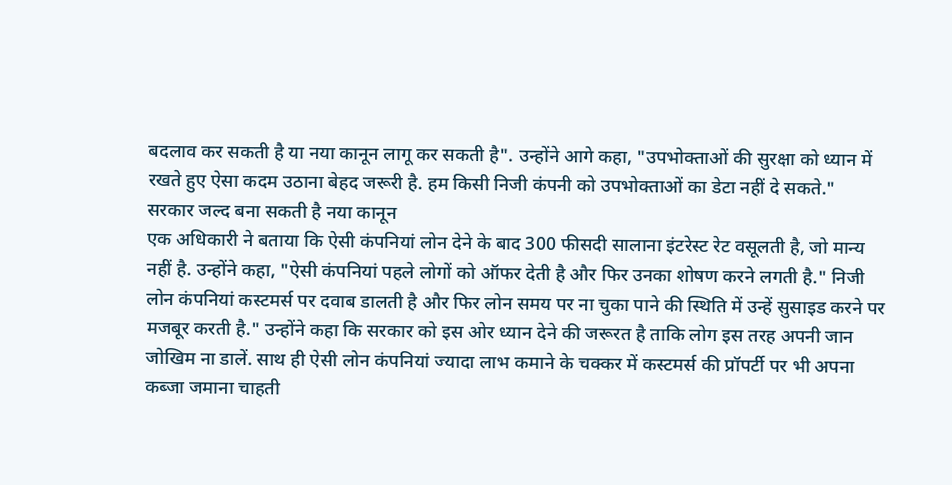बदलाव कर सकती है या नया कानून लागू कर सकती है". उन्होंने आगे कहा, "उपभोक्ताओं की सुरक्षा को ध्यान में रखते हुए ऐसा कदम उठाना बेहद जरूरी है. हम किसी निजी कंपनी को उपभोक्ताओं का डेटा नहीं दे सकते."
सरकार जल्द बना सकती है नया कानून
एक अधिकारी ने बताया कि ऐसी कंपनियां लोन देने के बाद 300 फीसदी सालाना इंटरेस्ट रेट वसूलती है, जो मान्य नहीं है. उन्होंने कहा, "ऐसी कंपनियां पहले लोगों को ऑफर देती है और फिर उनका शोषण करने लगती है." निजी लोन कंपनियां कस्टमर्स पर दवाब डालती है और फिर लोन समय पर ना चुका पाने की स्थिति में उन्हें सुसाइड करने पर मजबूर करती है." उन्होंने कहा कि सरकार को इस ओर ध्यान देने की जरूरत है ताकि लोग इस तरह अपनी जान जोखिम ना डालें. साथ ही ऐसी लोन कंपनियां ज्यादा लाभ कमाने के चक्कर में कस्टमर्स की प्रॉपर्टी पर भी अपना कब्जा जमाना चाहती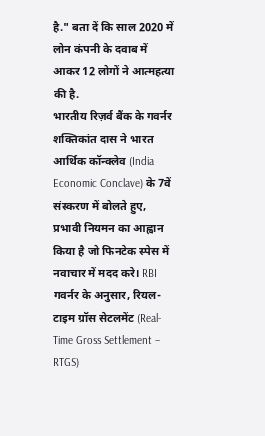है." बता दें कि साल 2020 में लोन कंपनी के दवाब में आकर 12 लोगों ने आत्महत्या की है.
भारतीय रिज़र्व बैंक के गवर्नर शक्तिकांत दास ने भारत आर्थिक कॉन्क्लेव (India Economic Conclave) के 7वें संस्करण में बोलते हुए, प्रभावी नियमन का आह्वान किया है जो फिनटेक स्पेस में नवाचार में मदद करे। RBI गवर्नर के अनुसार, रियल-टाइम ग्रॉस सेटलमेंट (Real-Time Gross Settlement – RTGS)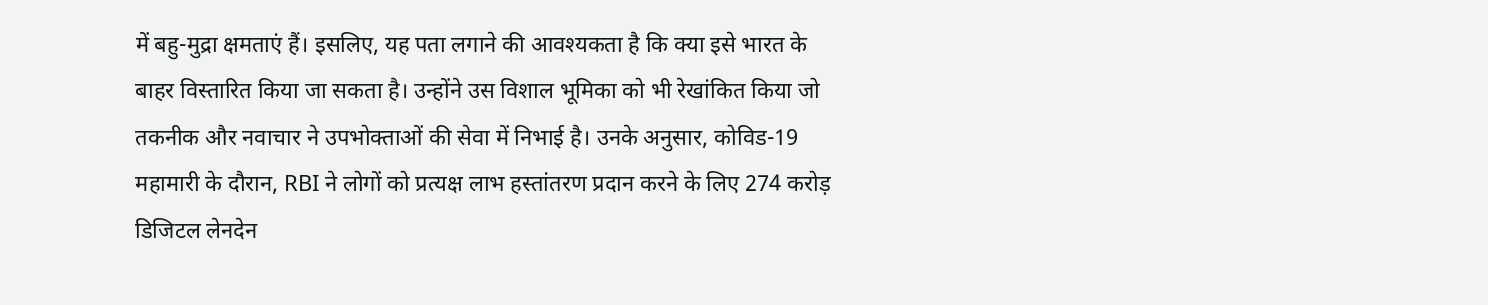में बहु-मुद्रा क्षमताएं हैं। इसलिए, यह पता लगाने की आवश्यकता है कि क्या इसे भारत के बाहर विस्तारित किया जा सकता है। उन्होंने उस विशाल भूमिका को भी रेखांकित किया जो तकनीक और नवाचार ने उपभोक्ताओं की सेवा में निभाई है। उनके अनुसार, कोविड-19 महामारी के दौरान, RBI ने लोगों को प्रत्यक्ष लाभ हस्तांतरण प्रदान करने के लिए 274 करोड़ डिजिटल लेनदेन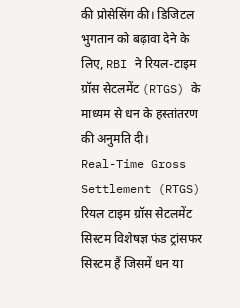की प्रोसेसिंग की। डिजिटल भुगतान को बढ़ावा देने के लिए, RBI ने रियल-टाइम ग्रॉस सेटलमेंट (RTGS) के माध्यम से धन के हस्तांतरण की अनुमति दी।
Real-Time Gross Settlement (RTGS)
रियल टाइम ग्रॉस सेटलमेंट सिस्टम विशेषज्ञ फंड ट्रांसफर सिस्टम हैं जिसमें धन या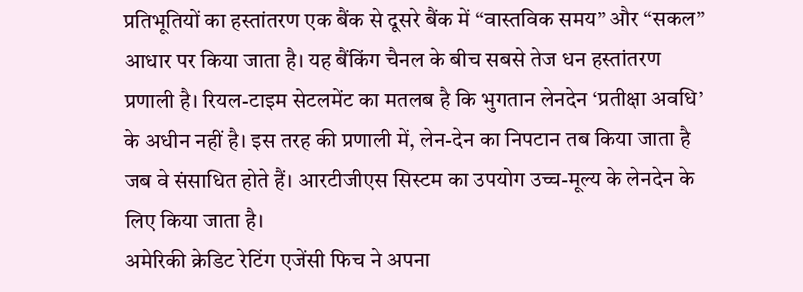प्रतिभूतियों का हस्तांतरण एक बैंक से दूसरे बैंक में “वास्तविक समय” और “सकल” आधार पर किया जाता है। यह बैंकिंग चैनल के बीच सबसे तेज धन हस्तांतरण प्रणाली है। रियल-टाइम सेटलमेंट का मतलब है कि भुगतान लेनदेन ‘प्रतीक्षा अवधि’ के अधीन नहीं है। इस तरह की प्रणाली में, लेन-देन का निपटान तब किया जाता है जब वे संसाधित होते हैं। आरटीजीएस सिस्टम का उपयोग उच्च-मूल्य के लेनदेन के लिए किया जाता है।
अमेरिकी क्रेडिट रेटिंग एजेंसी फिच ने अपना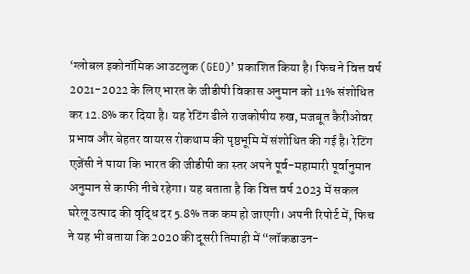‘ग्लोबल इकोनॉमिक आउटलुक (GEO)’ प्रकाशित किया है। फिच ने वित्त वर्ष 2021-2022 के लिए भारत के जीडीपी विकास अनुमान को 11% संशोधित कर 12.8% कर दिया है। यह रेटिंग ढीले राजकोषीय रुख, मजबूत कैरीओवर प्रभाव और बेहतर वायरस रोकथाम की पृष्ठभूमि में संशोधित की गई है। रेटिंग एजेंसी ने पाया कि भारत की जीडीपी का स्तर अपने पूर्व-महामारी पूर्वानुमान अनुमान से काफी नीचे रहेगा। यह बताता है कि वित्त वर्ष 2023 में सकल घरेलू उत्पाद की वृद्धि दर 5.8% तक कम हो जाएगी। अपनी रिपोर्ट में, फिच ने यह भी बताया कि 2020 की दूसरी तिमाही में “लॉकडाउन-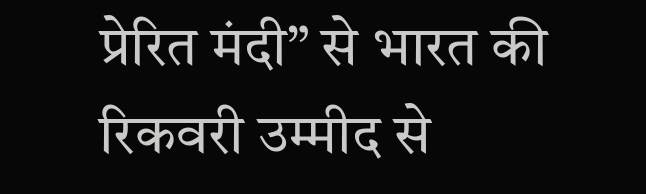प्रेरित मंदी” से भारत की रिकवरी उम्मीद से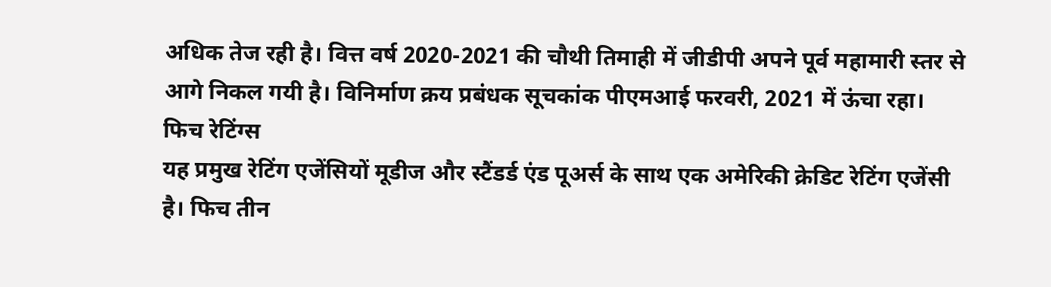अधिक तेज रही है। वित्त वर्ष 2020-2021 की चौथी तिमाही में जीडीपी अपने पूर्व महामारी स्तर से आगे निकल गयी है। विनिर्माण क्रय प्रबंधक सूचकांक पीएमआई फरवरी, 2021 में ऊंचा रहा।
फिच रेटिंग्स
यह प्रमुख रेटिंग एजेंसियों मूडीज और स्टैंडर्ड एंड पूअर्स के साथ एक अमेरिकी क्रेडिट रेटिंग एजेंसी है। फिच तीन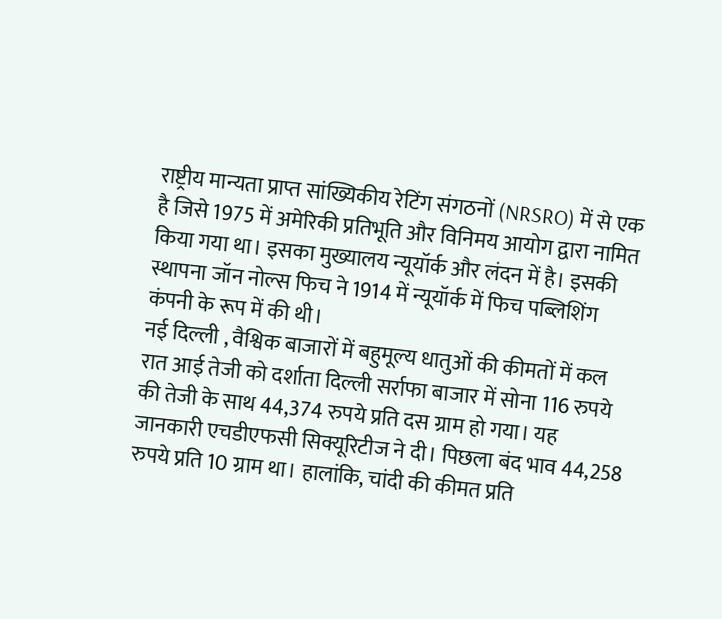राष्ट्रीय मान्यता प्राप्त सांख्यिकीय रेटिंग संगठनों (NRSRO) में से एक है जिसे 1975 में अमेरिकी प्रतिभूति और विनिमय आयोग द्वारा नामित किया गया था। इसका मुख्यालय न्यूयॉर्क और लंदन में है। इसकी स्थापना जॉन नोल्स फिच ने 1914 में न्यूयॉर्क में फिच पब्लिशिंग कंपनी के रूप में की थी।
नई दिल्ली , वैश्विक बाजारों में बहुमूल्य धातुओं की कीमतों में कल रात आई तेजी को दर्शाता दिल्ली सर्राफा बाजार में सोना 116 रुपये की तेजी के साथ 44,374 रुपये प्रति दस ग्राम हो गया। यह जानकारी एचडीएफसी सिक्यूरिटीज ने दी। पिछला बंद भाव 44,258 रुपये प्रति 10 ग्राम था। हालांकि, चांदी की कीमत प्रति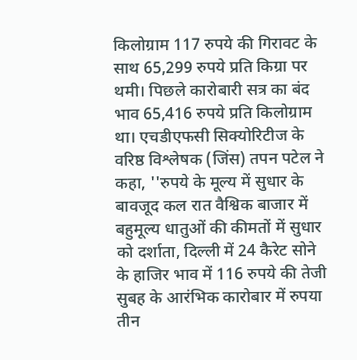किलोग्राम 117 रुपये की गिरावट के साथ 65,299 रुपये प्रति किग्रा पर थमी। पिछले कारोबारी सत्र का बंद भाव 65,416 रुपये प्रति किलोग्राम था। एचडीएफसी सिक्योरिटीज के वरिष्ठ विश्लेषक (जिंस) तपन पटेल ने कहा, ''रुपये के मूल्य में सुधार के बावजूद कल रात वैश्विक बाजार में बहुमूल्य धातुओं की कीमतों में सुधार को दर्शाता, दिल्ली में 24 कैरेट सोने के हाजिर भाव में 116 रुपये की तेजी सुबह के आरंभिक कारोबार में रुपया तीन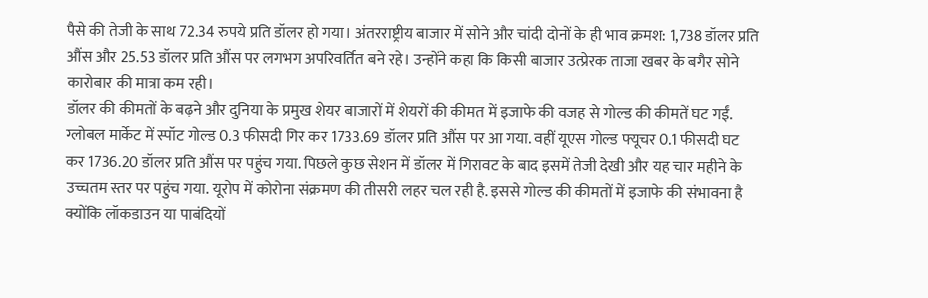पैसे की तेजी के साथ 72.34 रुपये प्रति डॉलर हो गया। अंतरराष्ट्रीय बाजार में सोने और चांदी दोनों के ही भाव क्रमश: 1,738 डॉलर प्रति औंस और 25.53 डॉलर प्रति औंस पर लगभग अपरिवर्तित बने रहे। उन्होंने कहा कि किसी बाजार उत्प्रेरक ताजा खबर के बगैर सोने कारोबार की मात्रा कम रही।
डॉलर की कीमतों के बढ़ने और दुनिया के प्रमुख शेयर बाजारों में शेयरों की कीमत में इजाफे की वजह से गोल्ड की कीमतें घट गईं. ग्लोबल मार्केट में स्पॉट गोल्ड 0.3 फीसदी गिर कर 1733.69 डॉलर प्रति औंस पर आ गया. वहीं यूएस गोल्ड फ्यूचर 0.1 फीसदी घट कर 1736.20 डॉलर प्रति औंस पर पहुंच गया. पिछले कुछ सेशन में डॉलर में गिरावट के बाद इसमें तेजी देखी और यह चार महीने के उच्चतम स्तर पर पहुंच गया. यूरोप में कोरोना संक्रमण की तीसरी लहर चल रही है. इससे गोल्ड की कीमतों में इजाफे की संभावना है क्योंकि लॉकडाउन या पाबंदियों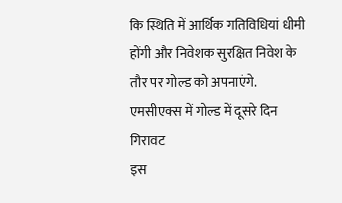कि स्थिति में आर्थिक गतिविधियां धीमी होंगी और निवेशक सुरक्षित निवेश के तौर पर गोल्ड को अपनाएंगे.
एमसीएक्स में गोल्ड में दूसरे दिन गिरावट
इस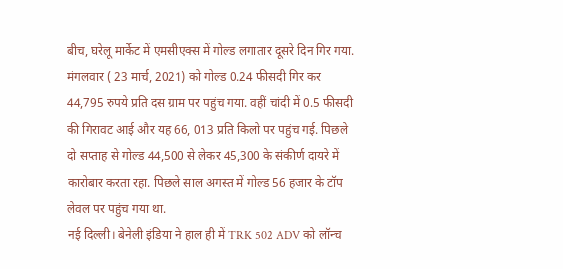बीच, घरेलू मार्केट में एमसीएक्स में गोल्ड लगातार दूसरे दिन गिर गया. मंगलवार ( 23 मार्च, 2021) को गोल्ड 0.24 फीसदी गिर कर 44,795 रुपये प्रति दस ग्राम पर पहुंच गया. वहीं चांदी में 0.5 फीसदी की गिरावट आई और यह 66, 013 प्रति किलो पर पहुंच गई. पिछले दो सप्ताह से गोल्ड 44,500 से लेकर 45,300 के संकीर्ण दायरे में कारोबार करता रहा. पिछले साल अगस्त में गोल्ड 56 हजार के टॉप लेवल पर पहुंच गया था.
नई दिल्ली। बेनेली इंडिया ने हाल ही में TRK 502 ADV को लॉन्च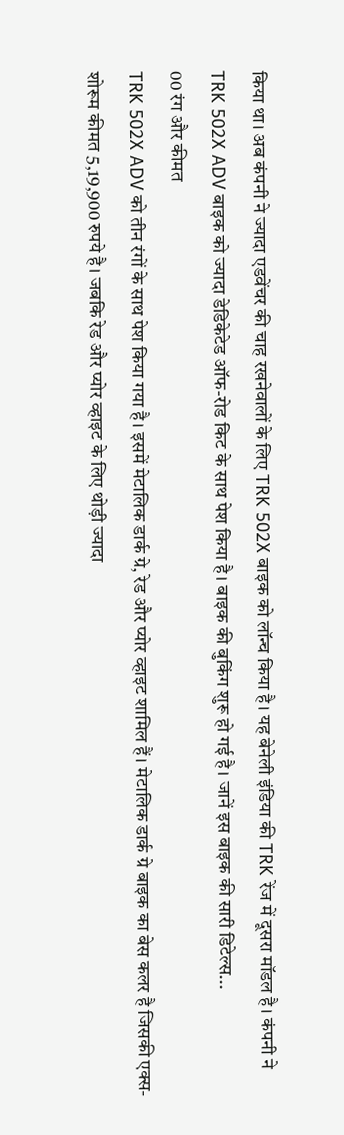किया था। अब कंपनी ने ज्यादा एडवेंचर की चाह रखनेवालों के लिए TRK 502X बाइक को लॉन्च किया है। यह बेनेली इंडिया की TRK रेंज में दूसरा मॉडल है। कंपनी ने TRK 502X ADV बाइक को ज्यादा डेडिकेटेड ऑफ-रोड किट के साथ पेश किया है। बाइक की बुकिंग शुरू हो गई है। जानें इस बाइक की सारी डिटेल्स...
00 रंग और कीमत
TRK 502X ADV को तीन रंगों के साथ पेश किया गया है। इसमें मेटालिक डार्क ग्रे, रेड और प्योर व्हाइट शामिल हैं। मेटालिक डार्क ग्रे बाइक का बेस कलर है जिसकी एक्स-शोरूम कीमत 5,19,900 रुपये है। जबकि रेड और प्योर व्हाइट के लिए थोड़ी ज्यादा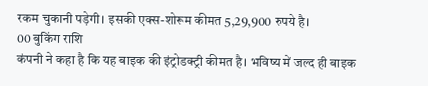रकम चुकानी पड़ेगी। इसकी एक्स-शोरूम कीमत 5,29,900 रुपये है।
00 बुकिंग राशि
कंपनी ने कहा है कि यह बाइक की इंट्रोडक्ट्री कीमत है। भविष्य में जल्द ही बाइक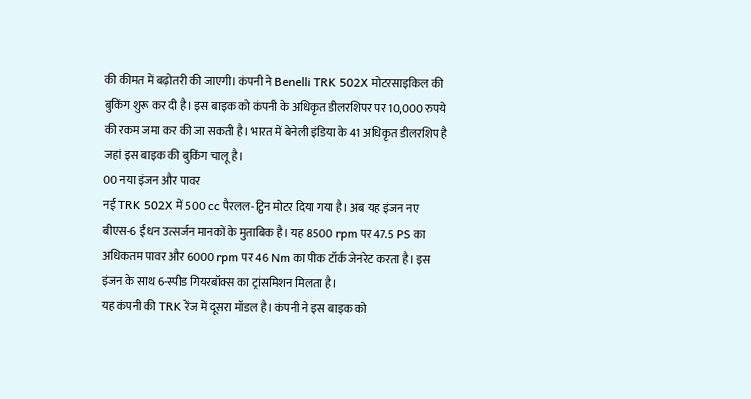की कीमत में बढ़ोतरी की जाएगी। कंपनी ने Benelli TRK 502X मोटरसाइकिल की बुकिंग शुरू कर दी है। इस बाइक को कंपनी के अधिकृत डीलरशिपर पर 10,000 रुपये की रकम जमा कर की जा सकती है। भारत में बेनेली इंडिया के 41 अधिकृत डीलरशिप है जहां इस बाइक की बुकिंग चालू है।
00 नया इंजन और पावर
नई TRK 502X में 500 cc पैरलल-ट्विन मोटर दिया गया है। अब यह इंजन नए बीएस-6 ईंधन उत्सर्जन मानकों के मुताबिक है। यह 8500 rpm पर 47.5 PS का अधिकतम पावर और 6000 rpm पर 46 Nm का पीक टॉर्क जेनरेट करता है। इस इंजन के साथ 6-स्पीड गियरबॉक्स का ट्रांसमिशन मिलता है।
यह कंपनी की TRK रेंज में दूसरा मॉडल है। कंपनी ने इस बाइक को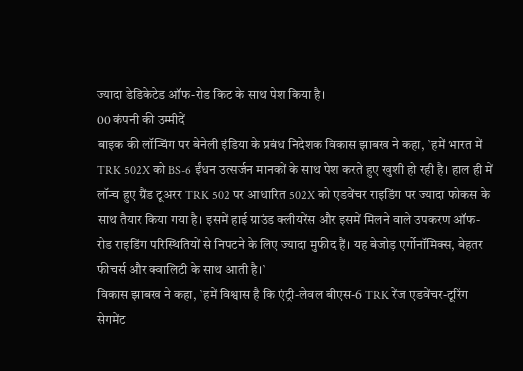ज्यादा डेडिकेटेड ऑफ-रोड किट के साथ पेश किया है।
00 कंपनी की उम्मीदें
बाइक की लॉन्चिंग पर बेनेली इंडिया के प्रबंध निदेशक विकास झाबख ने कहा, `हमें भारत में TRK 502X को BS-6 ईंधन उत्सर्जन मानकों के साथ पेश करते हुए खुशी हो रही है। हाल ही में लॉन्च हुए ग्रैंड टूअरर TRK 502 पर आधारित 502X को एडवेंचर राइडिंग पर ज्यादा फोकस के साथ तैयार किया गया है। इसमें हाई ग्राउंड क्लीयरेंस और इसमें मिलने वाले उपकरण ऑफ-रोड राइडिंग परिस्थितियों से निपटने के लिए ज्यादा मुफीद हैं। यह बेजोड़ एर्गोनॉमिक्स, बेहतर फीचर्स और क्वालिटी के साथ आती है।`
विकास झाबख ने कहा, `हमें विश्वास है कि एंट्री-लेवल बीएस-6 TRK रेंज एडवेंचर-टूरिंग सेगमेंट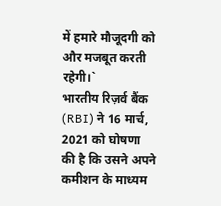में हमारे मौजूदगी को और मजबूत करती रहेगी।`
भारतीय रिज़र्व बैंक (RBI) ने 16 मार्च, 2021 को घोषणा की है कि उसने अपने कमीशन के माध्यम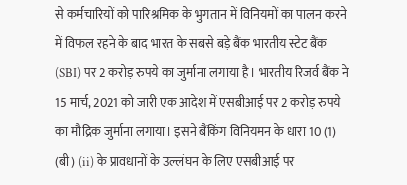से कर्मचारियों को पारिश्रमिक के भुगतान में विनियमों का पालन करने में विफल रहने के बाद भारत के सबसे बड़े बैंक भारतीय स्टेट बैंक (SBI) पर 2 करोड़ रुपये का जुर्माना लगाया है। भारतीय रिजर्व बैंक ने 15 मार्च, 2021 को जारी एक आदेश में एसबीआई पर 2 करोड़ रुपये का मौद्रिक जुर्माना लगाया। इसने बैंकिंग विनियमन के धारा 10 (1) (बी) (ii) के प्रावधानों के उल्लंघन के लिए एसबीआई पर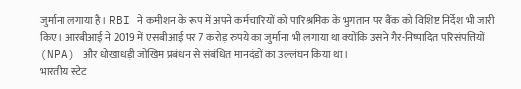जुर्माना लगाया है। RBI ने कमीशन के रूप में अपने कर्मचारियों को पारिश्रमिक के भुगतान पर बैंक को विशिष्ट निर्देश भी जारी किए। आरबीआई ने 2019 में एसबीआई पर 7 करोड़ रुपये का जुर्माना भी लगाया था क्योंकि उसने गैर-निष्पादित परिसंपत्तियों (NPA) और धोखाधड़ी जोखिम प्रबंधन से संबंधित मानदंडों का उल्लंघन किया था।
भारतीय स्टेट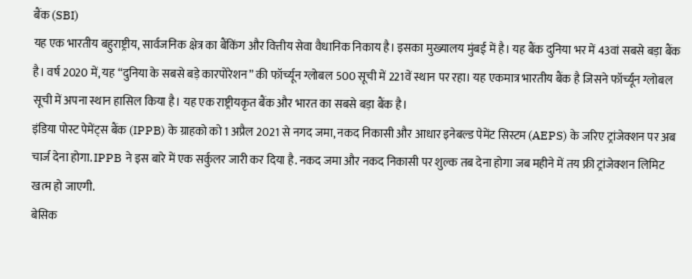बैंक (SBI)
यह एक भारतीय बहुराष्ट्रीय, सार्वजनिक क्षेत्र का बैंकिंग और वित्तीय सेवा वैधानिक निकाय है। इसका मुख्यालय मुंबई में है। यह बैंक दुनिया भर में 43वां सबसे बड़ा बैंक है। वर्ष 2020 में, यह “दुनिया के सबसे बड़े कारपोरेशन” की फॉर्च्यून ग्लोबल 500 सूची में 221वें स्थान पर रहा। यह एकमात्र भारतीय बैंक है जिसने फॉर्च्यून ग्लोबल सूची में अपना स्थान हासिल किया है। यह एक राष्ट्रीयकृत बैंक और भारत का सबसे बड़ा बैंक है।
इंडिया पोस्ट पेमेंट्स बैंक (IPPB) के ग्राहको को 1 अप्रैल 2021 से नगद जमा, नकद निकासी और आधार इनेबल्ड पेमेंट सिस्टम (AEPS) के जरिए ट्रांजेक्शन पर अब चार्ज देना होगा. IPPB ने इस बारे में एक सर्कुलर जारी कर दिया है. नकद जमा और नकद निकासी पर शुल्क तब देना होगा जब महीने में तय फ्री ट्रांजेक्शन लिमिट खत्म हो जाएगी.
बेसिक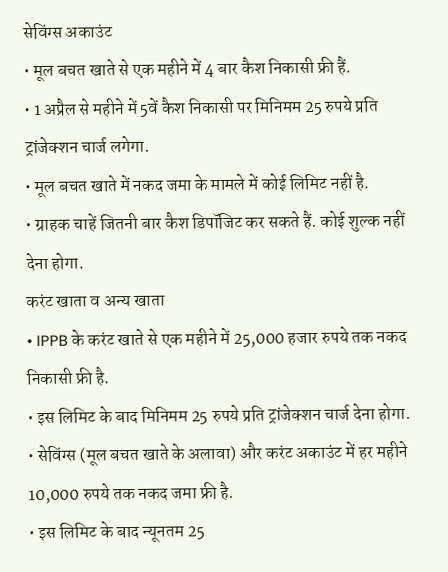सेविंग्स अकाउंट
• मूल बचत खाते से एक महीने में 4 बार कैश निकासी फ्री हैं.
• 1 अप्रैल से महीने में 5वें कैश निकासी पर मिनिमम 25 रुपये प्रति ट्रांजेक्शन चार्ज लगेगा.
• मूल बचत खाते में नकद जमा के मामले में कोई लिमिट नहीं है.
• ग्राहक चाहें जितनी बार कैश डिपॉजिट कर सकते हैं. कोई शुल्क नहीं देना होगा.
करंट खाता व अन्य खाता
• IPPB के करंट खाते से एक महीने में 25,000 हजार रुपये तक नकद निकासी फ्री है.
• इस लिमिट के बाद मिनिमम 25 रुपये प्रति ट्रांजेक्शन चार्ज देना होगा.
• सेविंग्स (मूल बचत खाते के अलावा) और करंट अकाउंट में हर महीने 10,000 रुपये तक नकद जमा फ्री है.
• इस लिमिट के बाद न्यूनतम 25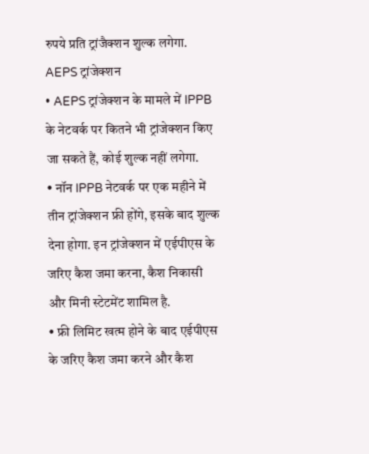रुपये प्रति ट्रांजैक्शन शुल्क लगेगा.
AEPS ट्रांजेक्शन
• AEPS ट्रांजेक्शन के मामले में IPPB के नेटवर्क पर कितने भी ट्रांजेक्शन किए जा सकते हैं, कोई शुल्क नहीं लगेगा.
• नॉन IPPB नेटवर्क पर एक महीने में तीन ट्रांजेक्शन फ्री होंगे, इसके बाद शुल्क देना होगा. इन ट्रांजेक्शन में एईपीएस के जरिए कैश जमा करना, कैश निकासी और मिनी स्टेटमेंट शामिल है.
• फ्री लिमिट खत्म होने के बाद एईपीएस के जरिए कैश जमा करने और कैश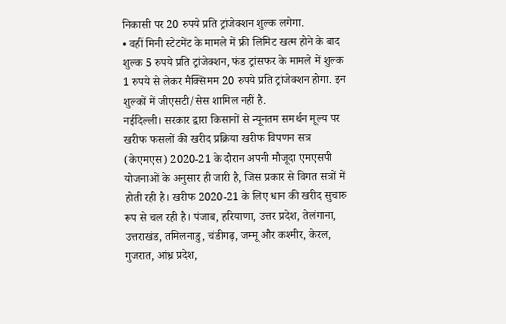निकासी पर 20 रुपये प्रति ट्रांजेक्शन शुल्क लगेगा.
• वहीं मिनी स्टेटमेंट के मामले में फ्री लिमिट खत्म होने के बाद शुल्क 5 रुपये प्रति ट्रांजेक्शन, फंड ट्रांसफर के मामले में शुल्क 1 रुपये से लेकर मैक्सिमम 20 रुपये प्रति ट्रांजेक्शन होगा. इन शुल्कों में जीएसटी/सेस शामिल नहीं है.
नईदिल्ली। सरकार द्वारा किसानों से न्यूनतम समर्थन मूल्य पर खरीफ फसलों की खरीद प्रक्रिया खरीफ विपणन सत्र (केएमएस) 2020-21 के दौरान अपनी मौजूदा एमएसपी योजनाओं के अनुसार ही जारी है, जिस प्रकार से विगत सत्रों में होती रही है। खरीफ 2020-21 के लिए धान की खरीद सुचारु रूप से चल रही है। पंजाब, हरियाणा, उत्तर प्रदेश, तेलंगाना, उत्तराखंड, तमिलनाडु, चंडीगढ़, जम्मू और कश्मीर, केरल, गुजरात, आंध्र प्रदेश,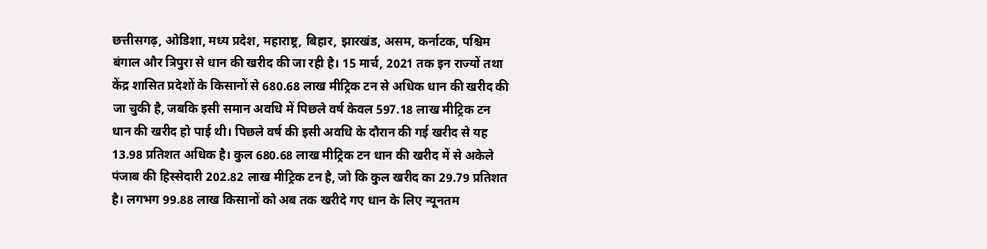छत्तीसगढ़, ओडिशा, मध्य प्रदेश, महाराष्ट्र, बिहार, झारखंड, असम, कर्नाटक, पश्चिम बंगाल और त्रिपुरा से धान की खरीद की जा रही है। 15 मार्च, 2021 तक इन राज्यों तथा केंद्र शासित प्रदेशों के किसानों से 680.68 लाख मीट्रिक टन से अधिक धान की खरीद की जा चुकी है, जबकि इसी समान अवधि में पिछले वर्ष केवल 597.18 लाख मीट्रिक टन धान की खरीद हो पाई थी। पिछले वर्ष की इसी अवधि के दौरान की गई खरीद से यह 13.98 प्रतिशत अधिक है। कुल 680.68 लाख मीट्रिक टन धान की खरीद में से अकेले पंजाब की हिस्सेदारी 202.82 लाख मीट्रिक टन है, जो कि कुल खरीद का 29.79 प्रतिशत है। लगभग 99.88 लाख किसानों को अब तक खरीदे गए धान के लिए न्यूनतम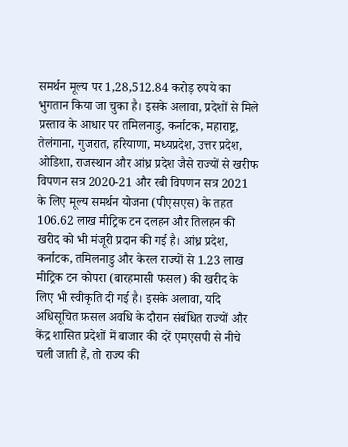समर्थन मूल्य पर 1,28,512.84 करोड़ रुपये का भुगतान किया जा चुका है। इसके अलावा, प्रदेशों से मिले प्रस्ताव के आधार पर तमिलनाडु, कर्नाटक, महाराष्ट्र, तेलंगाना, गुजरात, हरियाणा, मध्यप्रदेश, उत्तर प्रदेश, ओडिशा, राजस्थान और आंध्र प्रदेश जैसे राज्यों से खरीफ विपणन सत्र 2020-21 और रबी विपणन सत्र 2021 के लिए मूल्य समर्थन योजना (पीएसएस) के तहत 106.62 लाख मीट्रिक टन दलहन और तिलहन की खरीद को भी मंजूरी प्रदान की गई है। आंध्र प्रदेश, कर्नाटक, तमिलनाडु और केरल राज्यों से 1.23 लाख मीट्रिक टन कोपरा (बारहमासी फसल) की खरीद के लिए भी स्वीकृति दी गई है। इसके अलावा, यदि अधिसूचित फ़सल अवधि के दौरान संबंधित राज्यों और केंद्र शासित प्रदेशों में बाजार की दरें एमएसपी से नीचे चली जाती हैं, तो राज्य की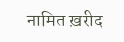नामित ख़रीद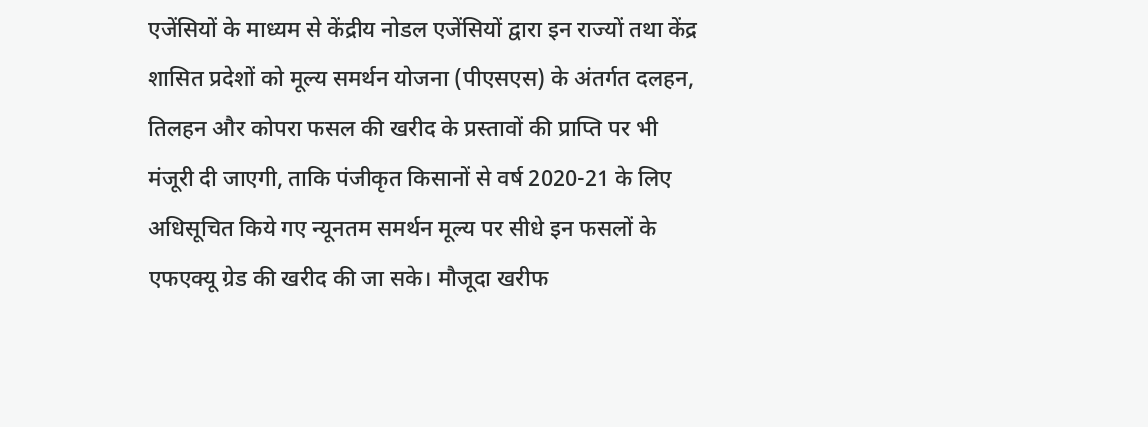एजेंसियों के माध्यम से केंद्रीय नोडल एजेंसियों द्वारा इन राज्यों तथा केंद्र शासित प्रदेशों को मूल्य समर्थन योजना (पीएसएस) के अंतर्गत दलहन, तिलहन और कोपरा फसल की खरीद के प्रस्तावों की प्राप्ति पर भी मंजूरी दी जाएगी, ताकि पंजीकृत किसानों से वर्ष 2020-21 के लिए अधिसूचित किये गए न्यूनतम समर्थन मूल्य पर सीधे इन फसलों के एफएक्यू ग्रेड की खरीद की जा सके। मौजूदा खरीफ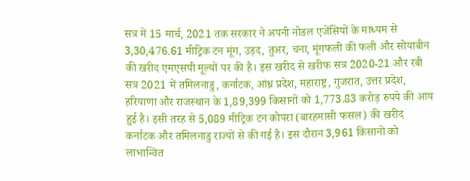सत्र में 15 मार्च, 2021 तक सरकार ने अपनी नोडल एजेंसियों के माध्यम से 3,30,476.61 मीट्रिक टन मूंग, उड़द, तुअर, चना, मूंगफली की फली और सोयाबीन की खरीद एमएसपी मूल्यों पर की है। इस खरीद से खरीफ सत्र 2020-21 और रबी सत्र 2021 में तमिलनाडु, कर्नाटक, आंध्र प्रदेश, महाराष्ट्र, गुजरात, उत्तर प्रदेश, हरियाणा और राजस्थान के 1,89,399 किसानों को 1,773.83 करोड़ रुपये की आय हुई है। इसी तरह से 5,089 मीट्रिक टन कोपरा (बारहमासी फसल) की खरीद कर्नाटक और तमिलनाडु राज्यों से की गई है। इस दौरान 3,961 किसानों को लाभान्वित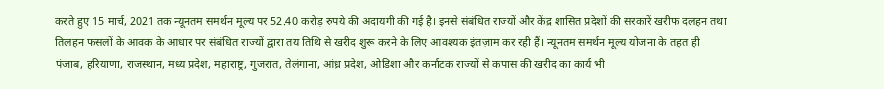करते हुए 15 मार्च, 2021 तक न्यूनतम समर्थन मूल्य पर 52.40 करोड़ रुपये की अदायगी की गई है। इनसे संबंधित राज्यों और केंद्र शासित प्रदेशों की सरकारें खरीफ दलहन तथा तिलहन फसलों के आवक के आधार पर संबंधित राज्यों द्वारा तय तिथि से खरीद शुरू करने के लिए आवश्यक इंतज़ाम कर रही हैं। न्यूनतम समर्थन मूल्य योजना के तहत ही पंजाब, हरियाणा, राजस्थान, मध्य प्रदेश, महाराष्ट्र, गुजरात, तेलंगाना, आंध्र प्रदेश, ओडिशा और कर्नाटक राज्यों से कपास की खरीद का कार्य भी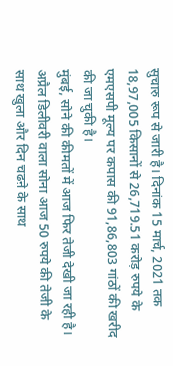सुचारु रूप से जारी है। दिनांक 15 मार्च, 2021 तक 18,97,005 किसानों से 26,719.51 करोड़ रुपये के एमएसपी मूल्य पर कपास की 91,86,803 गांठों की खरीद की जा चुकी है।
मुंबई, सोने की कीमतों में आज फिर तेजी देखी जा रही है। अप्रैल डिलीवरी वाला सोना आज 50 रुपये की तेजी के साथ खुला और दिन चढऩे के साथ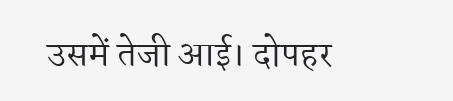उसमें तेजी आई। दोपहर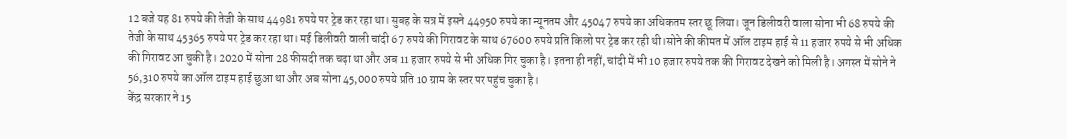12 बजे यह 81 रुपये की तेजी के साथ 44981 रुपये पर ट्रेड कर रहा था। सुबह के सत्र में इसने 44950 रुपये का न्यूनतम और 45047 रुपये का अधिकतम स्तर छू लिया। जून डिलीवरी वाला सोना भी 68 रुपये की तेजी के साथ 45365 रुपये पर ट्रेड कर रहा था। मई डिलीवरी वाली चांदी 67 रुपये की गिरावट के साथ 67600 रुपये प्रति किलो पर ट्रेड कर रही थी।सोने की कीमत में ऑल टाइम हाई से 11 हजार रुपये से भी अधिक की गिरावट आ चुकी है। 2020 में सोना 28 फीसदी तक चढ़ा था और अब 11 हजार रुपये से भी अधिक गिर चुका है। इतना ही नहीं, चांदी में भी 10 हजार रुपये तक की गिरावट देखने को मिली है। अगस्त में सोने ने 56,310 रुपये का ऑल टाइम हाई छुआ था और अब सोना 45,000 रुपये प्रति 10 ग्राम के स्तर पर पहुंच चुका है।
केंद्र सरकार ने 15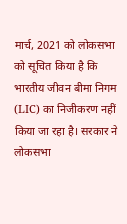मार्च, 2021 को लोकसभा को सूचित किया है कि भारतीय जीवन बीमा निगम (LIC) का निजीकरण नहीं किया जा रहा है। सरकार ने लोकसभा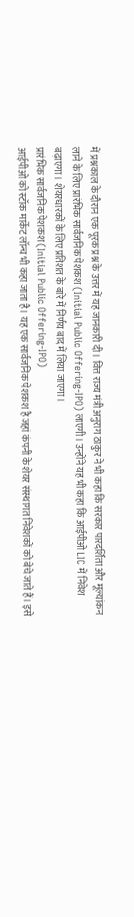में प्रश्नकाल के दौरान एक पूरक प्रश्न के उत्तर में यह जानकारी दी। वित्त राज्य मंत्री अनुराग ठाकुर ने भी कहा कि सरकार पारदर्शिता और मूल्यांकन लाने के लिए प्रारंभिक सार्वजनिक पेशकश (Initial Public Offering-IPO) लाएगी। उन्होंने यह भी कहा कि आईपीओ LIC में निवेश बढ़ाएगा। शेयरधारकों के लिए प्रतिशत के बारे में निर्णय बाद में लिया जाएगा।
प्रारंभिक सार्वजनिक पेशकश (Initial Public Offering-IPO)
आईपीओ को स्टॉक मार्केट लॉन्च भी कहा जाता है। यह एक सार्वजनिक पेशकश है जहां कंपनी के शेयर संस्थागत निवेशकों को बेचे जाते हैं। इसे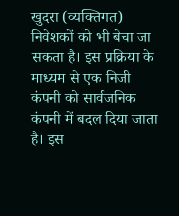खुदरा (व्यक्तिगत) निवेशकों को भी बेचा जा सकता है। इस प्रक्रिया के माध्यम से एक निजी कंपनी को सार्वजनिक कंपनी में बदल दिया जाता है। इस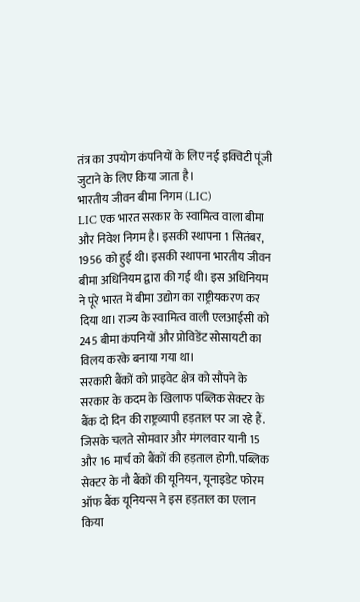तंत्र का उपयोग कंपनियों के लिए नई इक्विटी पूंजी जुटाने के लिए किया जाता है।
भारतीय जीवन बीमा निगम (LIC)
LIC एक भारत सरकार के स्वामित्व वाला बीमा और निवेश निगम है। इसकी स्थापना 1 सितंबर, 1956 को हुई थी। इसकी स्थापना भारतीय जीवन बीमा अधिनियम द्वारा की गई थी। इस अधिनियम ने पूरे भारत में बीमा उद्योग का राष्ट्रीयकरण कर दिया था। राज्य के स्वामित्व वाली एलआईसी को 245 बीमा कंपनियों और प्रोविडेंट सोसायटी का विलय करके बनाया गया था।
सरकारी बैंकों को प्राइवेट क्षेत्र को सौंपने के सरकार के कदम के खिलाफ पब्लिक सेक्टर के बैंक दो दिन की राष्ट्रव्यापी हड़ताल पर जा रहे हैं. जिसके चलते सोमवार और मंगलवार यानी 15 और 16 मार्च को बैंकों की हड़ताल होगी. पब्लिक सेक्टर के नौ बैंकों की यूनियन, यूनाइडेट फोरम ऑफ बैंक यूनियन्स ने इस हड़ताल का एलान किया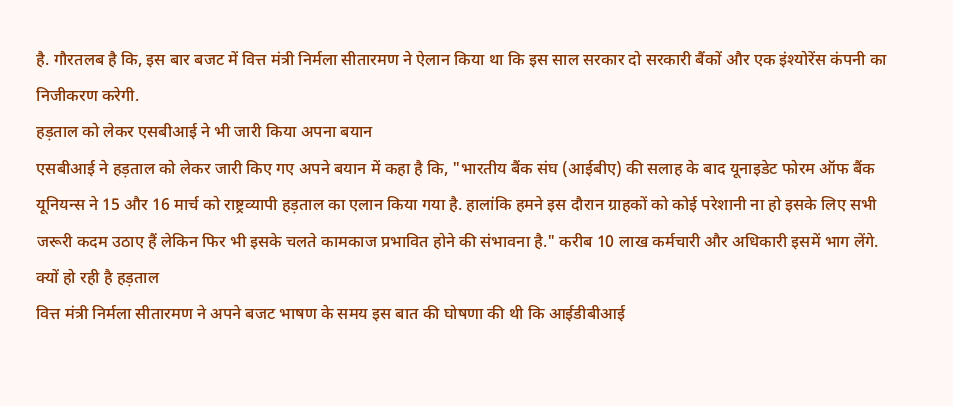है. गौरतलब है कि, इस बार बजट में वित्त मंत्री निर्मला सीतारमण ने ऐलान किया था कि इस साल सरकार दो सरकारी बैंकों और एक इंश्योरेंस कंपनी का निजीकरण करेगी.
हड़ताल को लेकर एसबीआई ने भी जारी किया अपना बयान
एसबीआई ने हड़ताल को लेकर जारी किए गए अपने बयान में कहा है कि, "भारतीय बैंक संघ (आईबीए) की सलाह के बाद यूनाइडेट फोरम ऑफ बैंक यूनियन्स ने 15 और 16 मार्च को राष्ट्रव्यापी हड़ताल का एलान किया गया है. हालांकि हमने इस दौरान ग्राहकों को कोई परेशानी ना हो इसके लिए सभी जरूरी कदम उठाए हैं लेकिन फिर भी इसके चलते कामकाज प्रभावित होने की संभावना है." करीब 10 लाख कर्मचारी और अधिकारी इसमें भाग लेंगे.
क्यों हो रही है हड़ताल
वित्त मंत्री निर्मला सीतारमण ने अपने बजट भाषण के समय इस बात की घोषणा की थी कि आईडीबीआई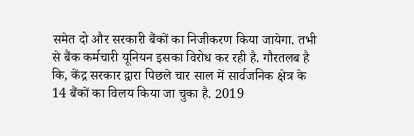समेत दो और सरकारी बैंकों का निजीकरण किया जायेगा. तभी से बैंक कर्मचारी यूनियन इसका विरोध कर रही है. गौरतलब है कि, केंद्र सरकार द्वारा पिछले चार साल में सार्वजनिक क्षेत्र के 14 बैंकों का विलय किया जा चुका है. 2019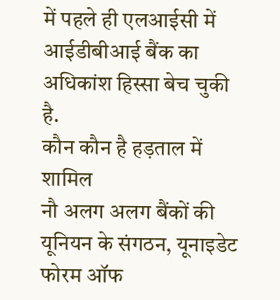में पहले ही एलआईसी में आईडीबीआई बैंक का अधिकांश हिस्सा बेच चुकी है.
कौन कौन है हड़ताल में शामिल
नौ अलग अलग बैंकों की यूनियन के संगठन, यूनाइडेट फोरम ऑफ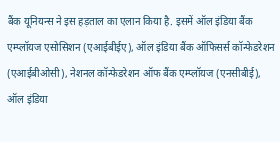बैंक यूनियन्स ने इस हड़ताल का एलान किया है. इसमें ऑल इंडिया बैंक एम्प्लॉयज एसोसिशन (एआईबीईए), ऑल इंडिया बैंक ऑफिसर्स कॉन्फेडरेशन (एआईबीओसी), नेशनल कॉन्फेडरेशन ऑफ बैंक एम्प्लॉयज (एनसीबीई), ऑल इंडिया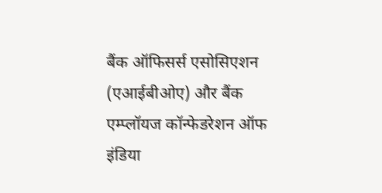बैंक ऑफिसर्स एसोसिएशन (एआईबीओए) और बैंक एम्प्लॉयज कॉन्फेडरेशन ऑफ इंडिया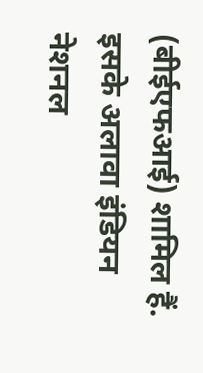(बीईएफआई) शामिल हैं. इसके अलावा इंडियन नेशनल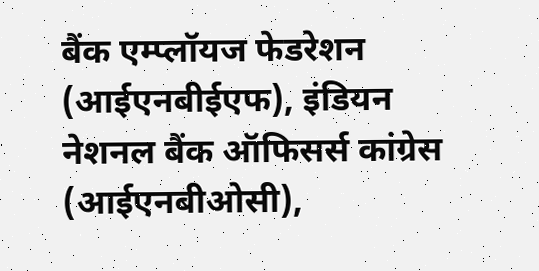बैंक एम्प्लॉयज फेडरेशन (आईएनबीईएफ), इंडियन नेशनल बैंक ऑफिसर्स कांग्रेस (आईएनबीओसी),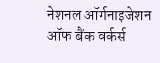नेशनल ऑर्गनाइजेशन ऑफ बैंक वर्कर्स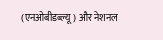(एनओबीडब्ल्यू) और नेशनल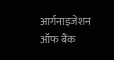आर्गनाइजेशन ऑफ बैंक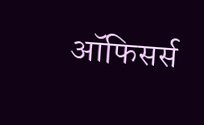ऑफिसर्स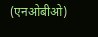(एनओबीओ)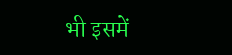भी इसमें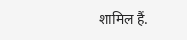शामिल हैं.